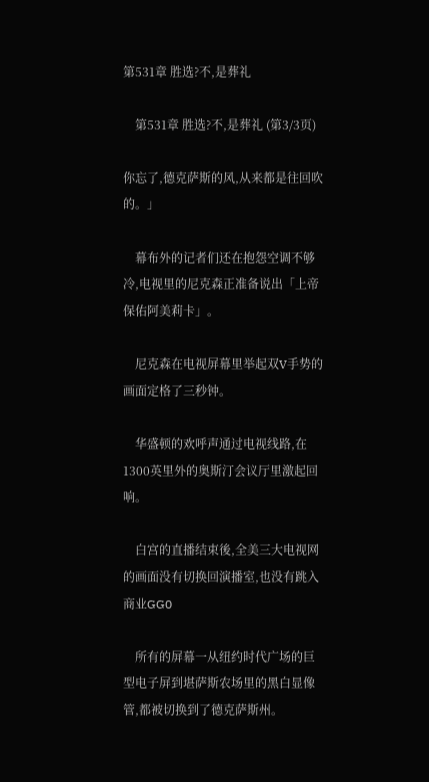第531章 胜选?不,是葬礼

    第531章 胜选?不,是葬礼 (第3/3页)

你忘了,德克萨斯的风,从来都是往回吹的。」

    幕布外的记者们还在抱怨空调不够冷,电视里的尼克森正准备说出「上帝保佑阿美莉卡」。

    尼克森在电视屏幕里举起双V手势的画面定格了三秒钟。

    华盛顿的欢呼声通过电视线路,在1300英里外的奥斯汀会议厅里激起回响。

    白宫的直播结束後,全美三大电视网的画面没有切换回演播室,也没有跳入商业GG0

    所有的屏幕一从纽约时代广场的巨型电子屏到堪萨斯农场里的黑白显像管,都被切换到了德克萨斯州。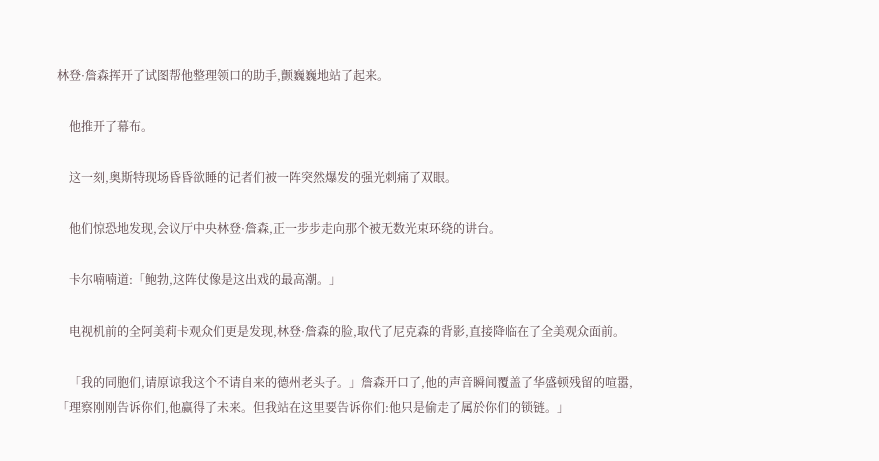林登·詹森挥开了试图帮他整理领口的助手,颤巍巍地站了起来。

    他推开了幕布。

    这一刻,奥斯特现场昏昏欲睡的记者们被一阵突然爆发的强光刺痛了双眼。

    他们惊恐地发现,会议厅中央林登·詹森,正一步步走向那个被无数光束环绕的讲台。

    卡尔喃喃道:「鲍勃,这阵仗像是这出戏的最高潮。」

    电视机前的全阿美莉卡观众们更是发现,林登·詹森的脸,取代了尼克森的背影,直接降临在了全美观众面前。

    「我的同胞们,请原谅我这个不请自来的德州老头子。」詹森开口了,他的声音瞬间覆盖了华盛顿残留的喧嚣,「理察刚刚告诉你们,他赢得了未来。但我站在这里要告诉你们:他只是偷走了属於你们的锁链。」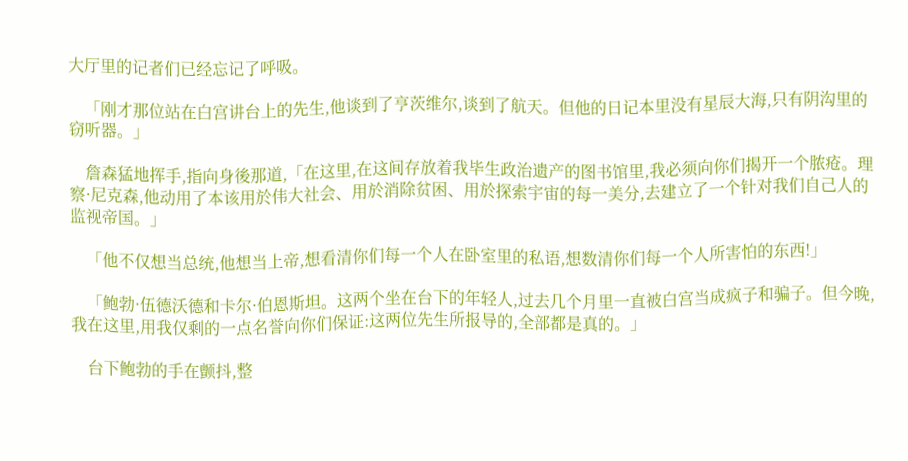大厅里的记者们已经忘记了呼吸。

    「刚才那位站在白宫讲台上的先生,他谈到了亨茨维尔,谈到了航天。但他的日记本里没有星辰大海,只有阴沟里的窃听器。」

    詹森猛地挥手,指向身後那道,「在这里,在这间存放着我毕生政治遗产的图书馆里,我必须向你们揭开一个脓疮。理察·尼克森,他动用了本该用於伟大社会、用於消除贫困、用於探索宇宙的每一美分,去建立了一个针对我们自己人的监视帝国。」

    「他不仅想当总统,他想当上帝,想看清你们每一个人在卧室里的私语,想数清你们每一个人所害怕的东西!」

    「鲍勃·伍德沃德和卡尔·伯恩斯坦。这两个坐在台下的年轻人,过去几个月里一直被白宫当成疯子和骗子。但今晚,我在这里,用我仅剩的一点名誉向你们保证:这两位先生所报导的,全部都是真的。」

    台下鲍勃的手在颤抖,整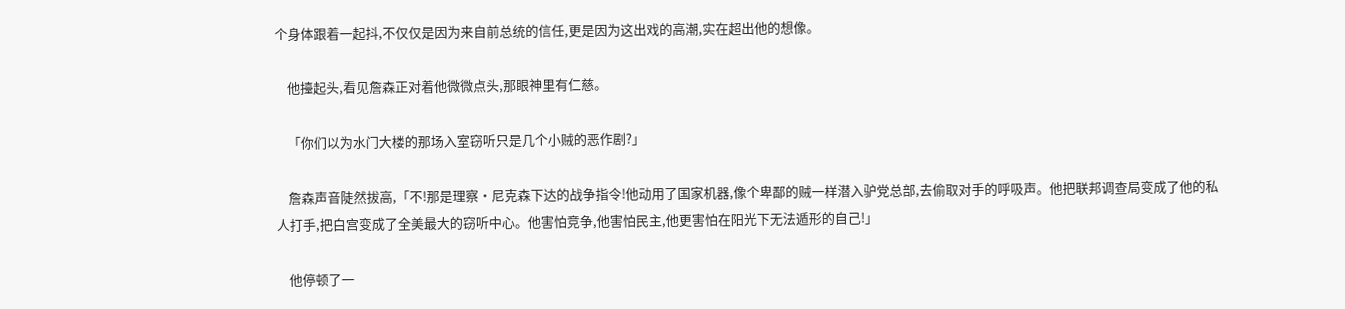个身体跟着一起抖,不仅仅是因为来自前总统的信任,更是因为这出戏的高潮,实在超出他的想像。

    他擡起头,看见詹森正对着他微微点头,那眼神里有仁慈。

    「你们以为水门大楼的那场入室窃听只是几个小贼的恶作剧?」

    詹森声音陡然拔高,「不!那是理察·尼克森下达的战争指令!他动用了国家机器,像个卑鄙的贼一样潜入驴党总部,去偷取对手的呼吸声。他把联邦调查局变成了他的私人打手,把白宫变成了全美最大的窃听中心。他害怕竞争,他害怕民主,他更害怕在阳光下无法遁形的自己!」

    他停顿了一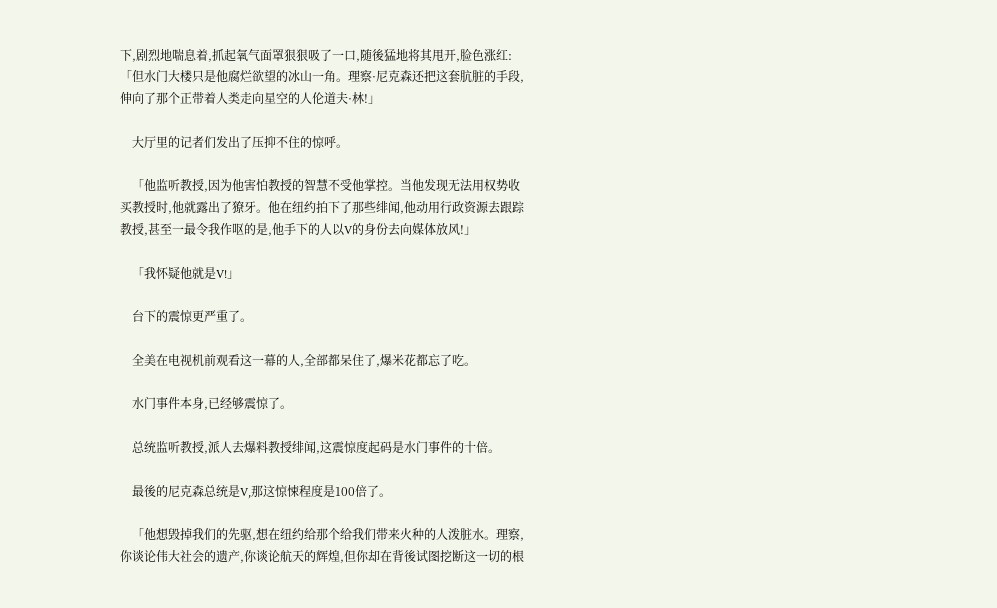下,剧烈地喘息着,抓起氧气面罩狠狠吸了一口,随後猛地将其甩开,脸色涨红:「但水门大楼只是他腐烂欲望的冰山一角。理察·尼克森还把这套肮脏的手段,伸向了那个正带着人类走向星空的人伦道夫·林!」

    大厅里的记者们发出了压抑不住的惊呼。

    「他监听教授,因为他害怕教授的智慧不受他掌控。当他发现无法用权势收买教授时,他就露出了獠牙。他在纽约拍下了那些绯闻,他动用行政资源去跟踪教授,甚至一最令我作呕的是,他手下的人以V的身份去向媒体放风!」

    「我怀疑他就是V!」

    台下的震惊更严重了。

    全美在电视机前观看这一幕的人,全部都呆住了,爆米花都忘了吃。

    水门事件本身,已经够震惊了。

    总统监听教授,派人去爆料教授绯闻,这震惊度起码是水门事件的十倍。

    最後的尼克森总统是V,那这惊悚程度是100倍了。

    「他想毁掉我们的先驱,想在纽约给那个给我们带来火种的人泼脏水。理察,你谈论伟大社会的遗产,你谈论航天的辉煌,但你却在背後试图挖断这一切的根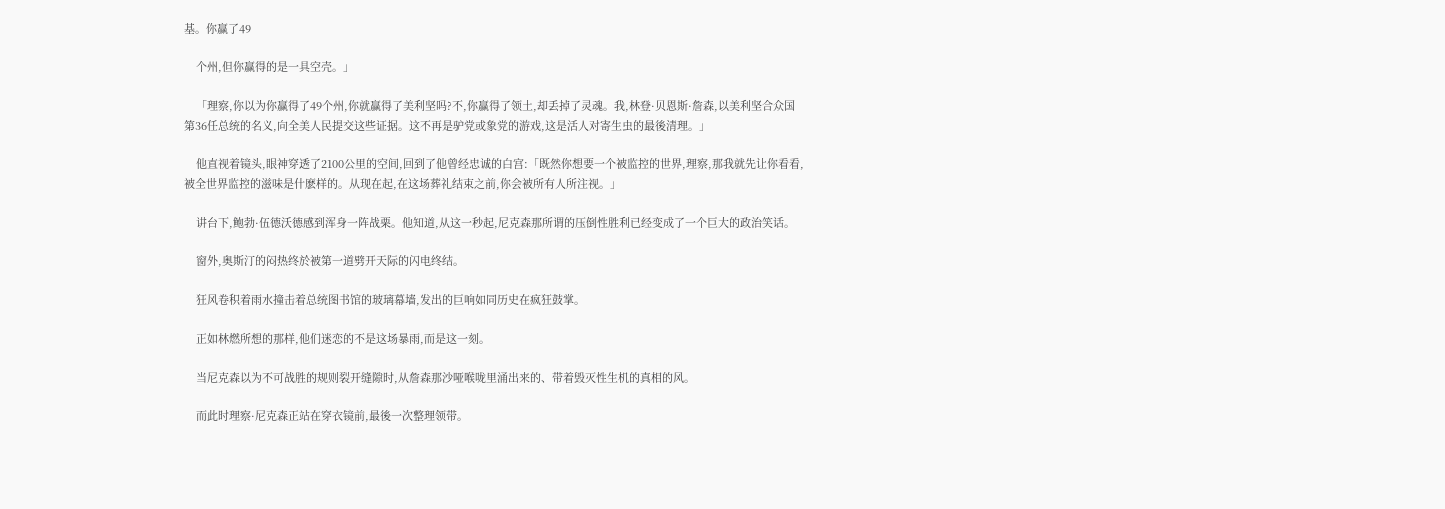基。你赢了49

    个州,但你赢得的是一具空壳。」

    「理察,你以为你赢得了49个州,你就赢得了美利坚吗?不,你赢得了领土,却丢掉了灵魂。我,林登·贝恩斯·詹森,以美利坚合众国第36任总统的名义,向全美人民提交这些证据。这不再是驴党或象党的游戏,这是活人对寄生虫的最後清理。」

    他直视着镜头,眼神穿透了2100公里的空间,回到了他曾经忠诚的白宫:「既然你想要一个被监控的世界,理察,那我就先让你看看,被全世界监控的滋味是什麽样的。从现在起,在这场葬礼结束之前,你会被所有人所注视。」

    讲台下,鲍勃·伍德沃德感到浑身一阵战栗。他知道,从这一秒起,尼克森那所谓的压倒性胜利已经变成了一个巨大的政治笑话。

    窗外,奥斯汀的闷热终於被第一道劈开天际的闪电终结。

    狂风卷积着雨水撞击着总统图书馆的玻璃幕墙,发出的巨响如同历史在疯狂鼓掌。

    正如林燃所想的那样,他们迷恋的不是这场暴雨,而是这一刻。

    当尼克森以为不可战胜的规则裂开缝隙时,从詹森那沙哑喉咙里涌出来的、带着毁灭性生机的真相的风。

    而此时理察·尼克森正站在穿衣镜前,最後一次整理领带。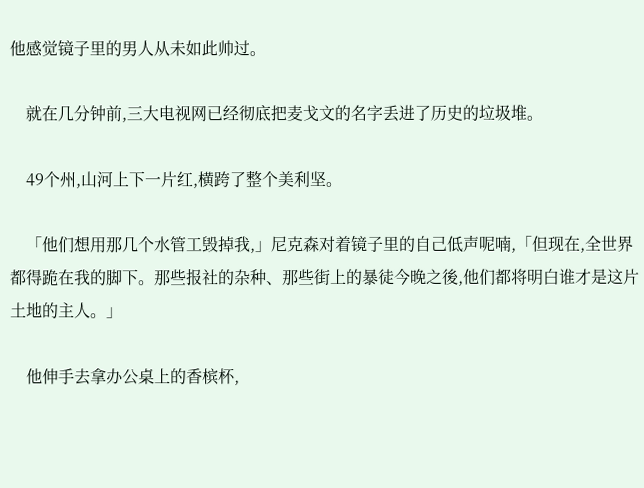他感觉镜子里的男人从未如此帅过。

    就在几分钟前,三大电视网已经彻底把麦戈文的名字丢进了历史的垃圾堆。

    49个州,山河上下一片红,横跨了整个美利坚。

    「他们想用那几个水管工毁掉我,」尼克森对着镜子里的自己低声呢喃,「但现在,全世界都得跪在我的脚下。那些报社的杂种、那些街上的暴徒今晚之後,他们都将明白谁才是这片土地的主人。」

    他伸手去拿办公桌上的香槟杯,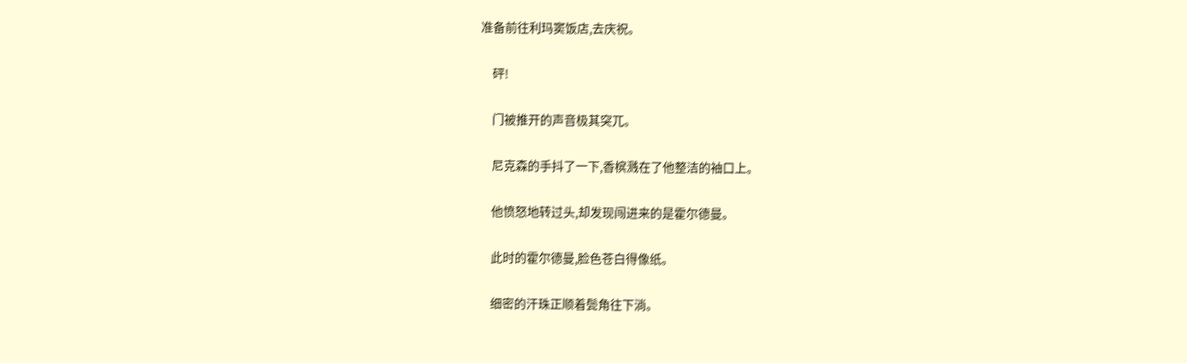准备前往利玛窦饭店,去庆祝。

    砰!

    门被推开的声音极其突兀。

    尼克森的手抖了一下,香槟溅在了他整洁的袖口上。

    他愤怒地转过头,却发现闯进来的是霍尔德曼。

    此时的霍尔德曼,脸色苍白得像纸。

    细密的汗珠正顺着鬓角往下淌。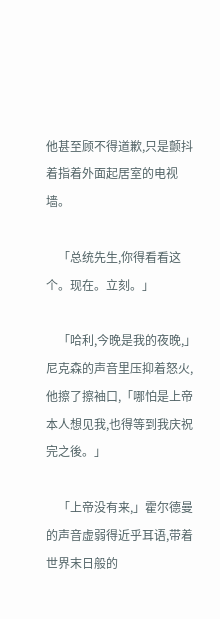他甚至顾不得道歉,只是颤抖着指着外面起居室的电视墙。

    「总统先生,你得看看这个。现在。立刻。」

    「哈利,今晚是我的夜晚,」尼克森的声音里压抑着怒火,他擦了擦袖口,「哪怕是上帝本人想见我,也得等到我庆祝完之後。」

    「上帝没有来,」霍尔德曼的声音虚弱得近乎耳语,带着世界末日般的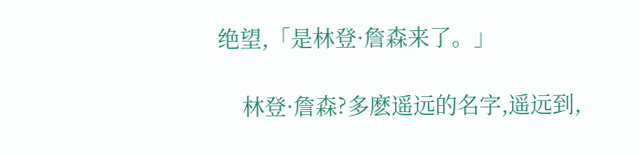绝望,「是林登·詹森来了。」

    林登·詹森?多麽遥远的名字,遥远到,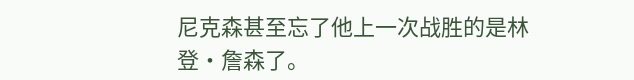尼克森甚至忘了他上一次战胜的是林登·詹森了。